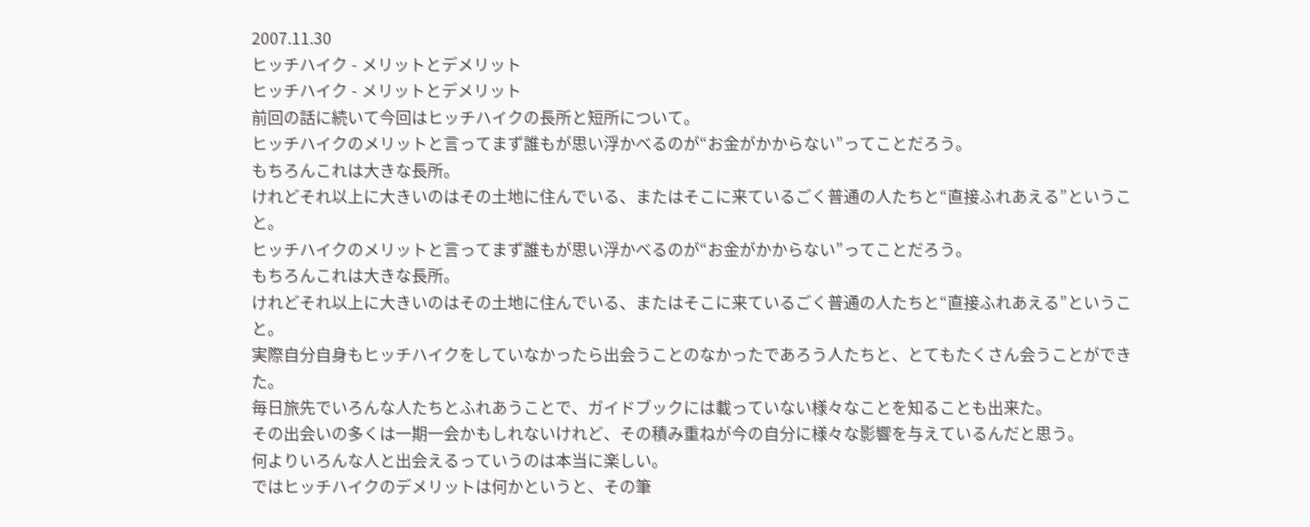2007.11.30
ヒッチハイク - メリットとデメリット
ヒッチハイク - メリットとデメリット
前回の話に続いて今回はヒッチハイクの長所と短所について。
ヒッチハイクのメリットと言ってまず誰もが思い浮かべるのが“お金がかからない”ってことだろう。
もちろんこれは大きな長所。
けれどそれ以上に大きいのはその土地に住んでいる、またはそこに来ているごく普通の人たちと“直接ふれあえる”ということ。
ヒッチハイクのメリットと言ってまず誰もが思い浮かべるのが“お金がかからない”ってことだろう。
もちろんこれは大きな長所。
けれどそれ以上に大きいのはその土地に住んでいる、またはそこに来ているごく普通の人たちと“直接ふれあえる”ということ。
実際自分自身もヒッチハイクをしていなかったら出会うことのなかったであろう人たちと、とてもたくさん会うことができた。
毎日旅先でいろんな人たちとふれあうことで、ガイドブックには載っていない様々なことを知ることも出来た。
その出会いの多くは一期一会かもしれないけれど、その積み重ねが今の自分に様々な影響を与えているんだと思う。
何よりいろんな人と出会えるっていうのは本当に楽しい。
ではヒッチハイクのデメリットは何かというと、その筆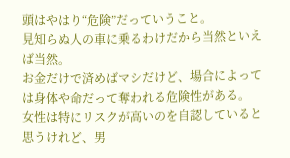頭はやはり“危険”だっていうこと。
見知らぬ人の車に乗るわけだから当然といえば当然。
お金だけで済めばマシだけど、場合によっては身体や命だって奪われる危険性がある。
女性は特にリスクが高いのを自認していると思うけれど、男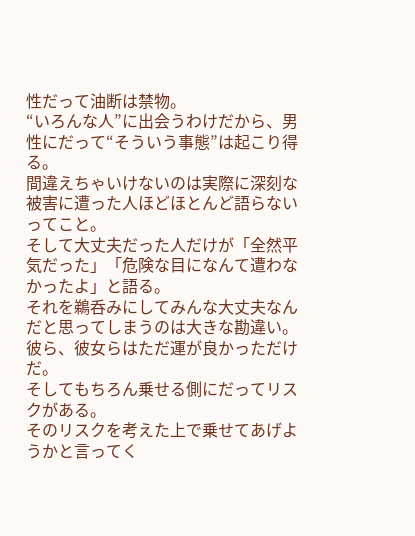性だって油断は禁物。
“いろんな人”に出会うわけだから、男性にだって“そういう事態”は起こり得る。
間違えちゃいけないのは実際に深刻な被害に遭った人ほどほとんど語らないってこと。
そして大丈夫だった人だけが「全然平気だった」「危険な目になんて遭わなかったよ」と語る。
それを鵜呑みにしてみんな大丈夫なんだと思ってしまうのは大きな勘違い。
彼ら、彼女らはただ運が良かっただけだ。
そしてもちろん乗せる側にだってリスクがある。
そのリスクを考えた上で乗せてあげようかと言ってく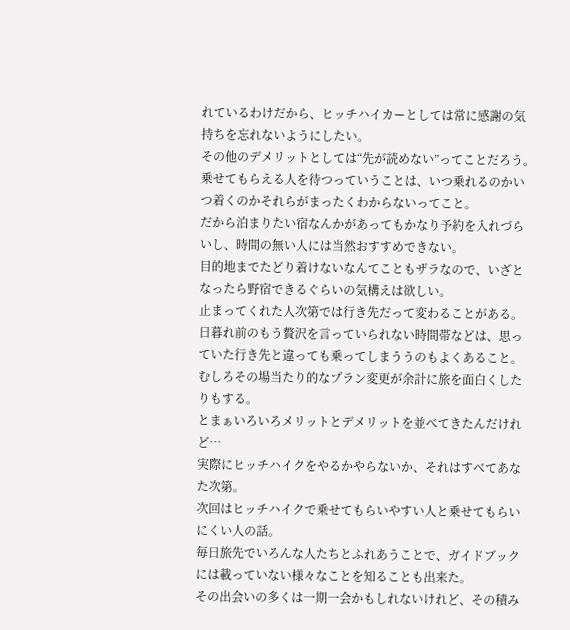れているわけだから、ヒッチハイカーとしては常に感謝の気持ちを忘れないようにしたい。
その他のデメリットとしては“先が読めない”ってことだろう。
乗せてもらえる人を待つっていうことは、いつ乗れるのかいつ着くのかそれらがまったくわからないってこと。
だから泊まりたい宿なんかがあってもかなり予約を入れづらいし、時間の無い人には当然おすすめできない。
目的地までたどり着けないなんてこともザラなので、いざとなったら野宿できるぐらいの気構えは欲しい。
止まってくれた人次第では行き先だって変わることがある。
日暮れ前のもう贅沢を言っていられない時間帯などは、思っていた行き先と違っても乗ってしまううのもよくあること。
むしろその場当たり的なプラン変更が余計に旅を面白くしたりもする。
とまぁいろいろメリットとデメリットを並べてきたんだけれど…
実際にヒッチハイクをやるかやらないか、それはすべてあなた次第。
次回はヒッチハイクで乗せてもらいやすい人と乗せてもらいにくい人の話。
毎日旅先でいろんな人たちとふれあうことで、ガイドブックには載っていない様々なことを知ることも出来た。
その出会いの多くは一期一会かもしれないけれど、その積み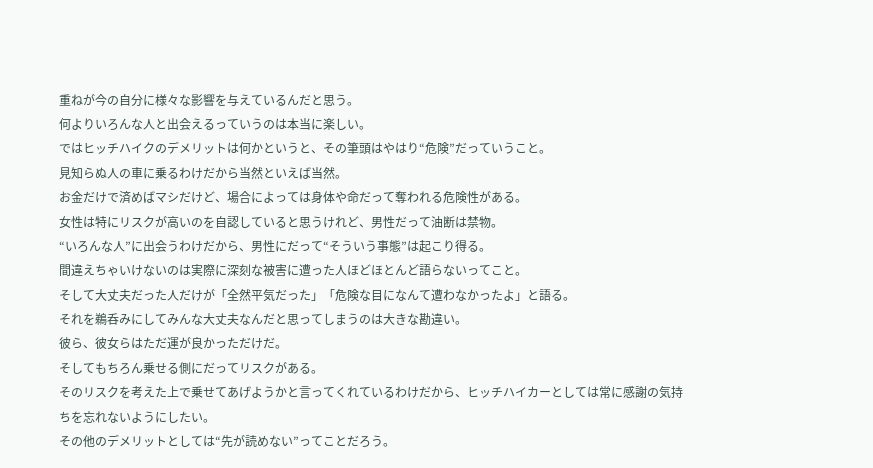重ねが今の自分に様々な影響を与えているんだと思う。
何よりいろんな人と出会えるっていうのは本当に楽しい。
ではヒッチハイクのデメリットは何かというと、その筆頭はやはり“危険”だっていうこと。
見知らぬ人の車に乗るわけだから当然といえば当然。
お金だけで済めばマシだけど、場合によっては身体や命だって奪われる危険性がある。
女性は特にリスクが高いのを自認していると思うけれど、男性だって油断は禁物。
“いろんな人”に出会うわけだから、男性にだって“そういう事態”は起こり得る。
間違えちゃいけないのは実際に深刻な被害に遭った人ほどほとんど語らないってこと。
そして大丈夫だった人だけが「全然平気だった」「危険な目になんて遭わなかったよ」と語る。
それを鵜呑みにしてみんな大丈夫なんだと思ってしまうのは大きな勘違い。
彼ら、彼女らはただ運が良かっただけだ。
そしてもちろん乗せる側にだってリスクがある。
そのリスクを考えた上で乗せてあげようかと言ってくれているわけだから、ヒッチハイカーとしては常に感謝の気持ちを忘れないようにしたい。
その他のデメリットとしては“先が読めない”ってことだろう。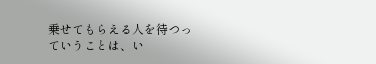乗せてもらえる人を待つっていうことは、い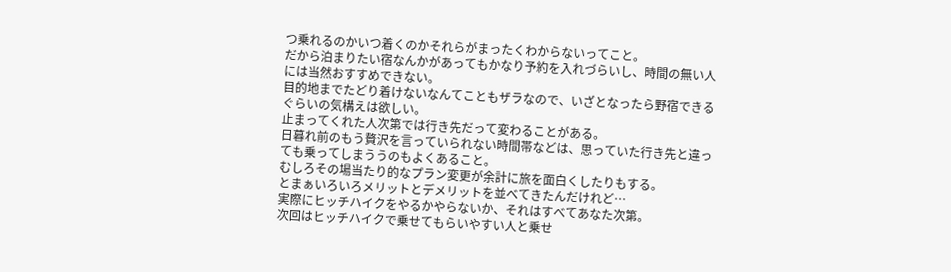つ乗れるのかいつ着くのかそれらがまったくわからないってこと。
だから泊まりたい宿なんかがあってもかなり予約を入れづらいし、時間の無い人には当然おすすめできない。
目的地までたどり着けないなんてこともザラなので、いざとなったら野宿できるぐらいの気構えは欲しい。
止まってくれた人次第では行き先だって変わることがある。
日暮れ前のもう贅沢を言っていられない時間帯などは、思っていた行き先と違っても乗ってしまううのもよくあること。
むしろその場当たり的なプラン変更が余計に旅を面白くしたりもする。
とまぁいろいろメリットとデメリットを並べてきたんだけれど…
実際にヒッチハイクをやるかやらないか、それはすべてあなた次第。
次回はヒッチハイクで乗せてもらいやすい人と乗せ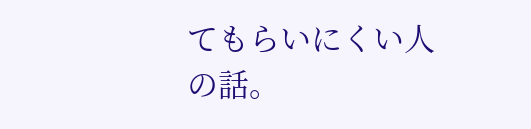てもらいにくい人の話。